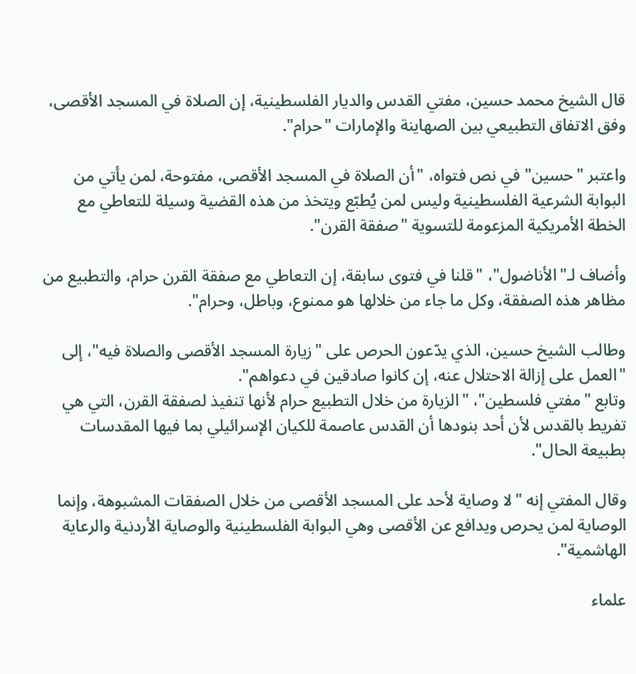قال الشيخ محمد حسين، مفتي القدس والديار الفلسطينية، إن الصلاة في المسجد الأقصى، وفق الاتفاق التطبيعي بين الصهاينة والإمارات "حرام".

واعتبر "حسين" في نص فتواه، "أن الصلاة في المسجد الأقصى، مفتوحة، لمن يأتي من البوابة الشرعية الفلسطينية وليس لمن يُطبّع ويتخذ من هذه القضية وسيلة للتعاطي مع الخطة الأمريكية المزعومة للتسوية "صفقة القرن".

وأضاف لـ"الأناضول"، "قلنا في فتوى سابقة، إن التعاطي مع صفقة القرن حرام، والتطبيع من مظاهر هذه الصفقة، وكل ما جاء من خلالها هو ممنوع، وباطل، وحرام".

وطالب الشيخ حسين، الذي يدّعون الحرص على "زيارة المسجد الأقصى والصلاة فيه"، إلى "العمل على إزالة الاحتلال عنه، إن كانوا صادقين في دعواهم".
وتابع "مفتي فلسطين"، "الزيارة من خلال التطبيع حرام لأنها تنفيذ لصفقة القرن، التي هي تفريط بالقدس لأن أحد بنودها أن القدس عاصمة للكيان الإسرائيلي بما فيها المقدسات بطبيعة الحال".

وقال المفتي إنه "لا وصاية لأحد على المسجد الأقصى من خلال الصفقات المشبوهة، وإنما الوصاية لمن يحرص ويدافع عن الأقصى وهي البوابة الفلسطينية والوصاية الأردنية والرعاية الهاشمية".

علماء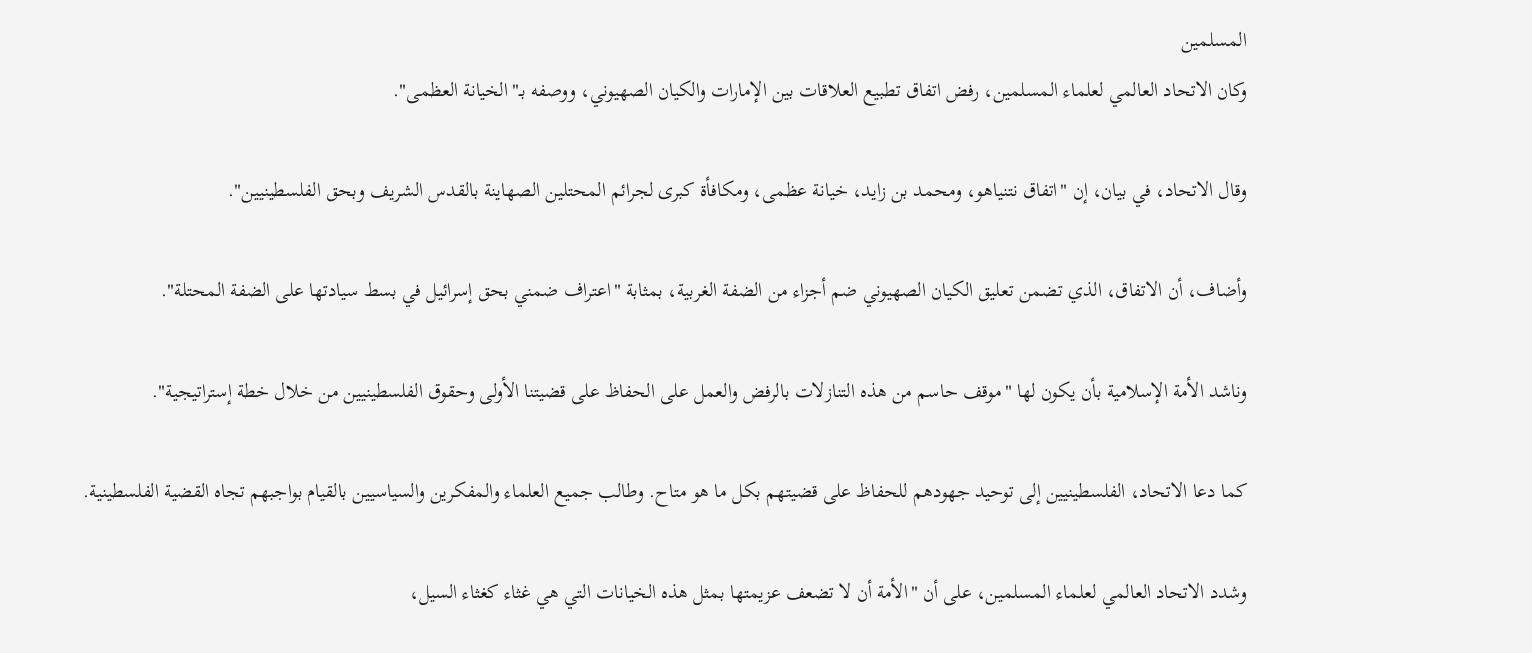المسلمين
وكان الاتحاد العالمي لعلماء المسلمين، رفض اتفاق تطبيع العلاقات بين الإمارات والكيان الصهيوني، ووصفه بـ"الخيانة العظمى".

وقال الاتحاد، في بيان، إن "اتفاق نتنياهو، ومحمد بن زايد، خيانة عظمى، ومكافأة كبرى لجرائم المحتلين الصهاينة بالقدس الشريف وبحق الفلسطينيين".

وأضاف، أن الاتفاق، الذي تضمن تعليق الكيان الصهيوني ضم أجزاء من الضفة الغربية، بمثابة "اعتراف ضمني بحق إسرائيل في بسط سيادتها على الضفة المحتلة".

وناشد الأمة الإسلامية بأن يكون لها "موقف حاسم من هذه التنازلات بالرفض والعمل على الحفاظ على قضيتنا الأولى وحقوق الفلسطينيين من خلال خطة إستراتيجية".

كما دعا الاتحاد، الفلسطينيين إلى توحيد جهودهم للحفاظ على قضيتهم بكل ما هو متاح. وطالب جميع العلماء والمفكرين والسياسيين بالقيام بواجبهم تجاه القضية الفلسطينية.

وشدد الاتحاد العالمي لعلماء المسلمين، على أن "الأمة أن لا تضعف عزيمتها بمثل هذه الخيانات التي هي غثاء كغثاء السيل،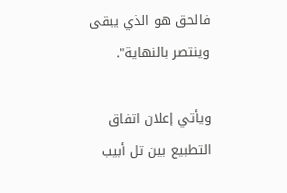فالحق هو الذي يبقى وينتصر بالنهاية".

ويأتي إعلان اتفاق التطبيع بين تل أبيب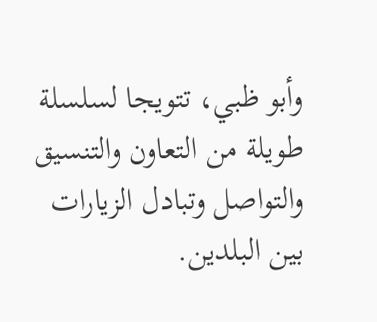وأبو ظبي، تتويجا لسلسلة طويلة من التعاون والتنسيق والتواصل وتبادل الزيارات بين البلدين.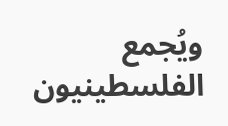ويُجمع الفلسطينيون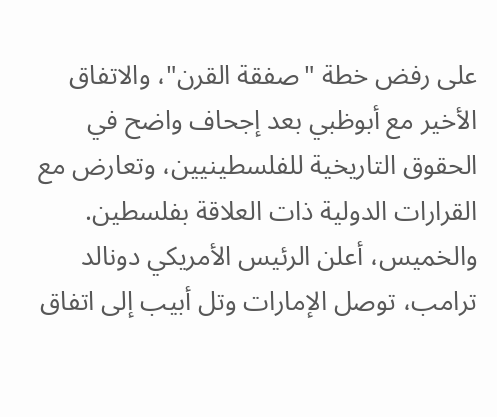على رفض خطة "صفقة القرن"، والاتفاق الأخير مع أبوظبي بعد إجحاف واضح في الحقوق التاريخية للفلسطينيين، وتعارض مع القرارات الدولية ذات العلاقة بفلسطين.
والخميس، أعلن الرئيس الأمريكي دونالد ترامب، توصل الإمارات وتل أبيب إلى اتفاق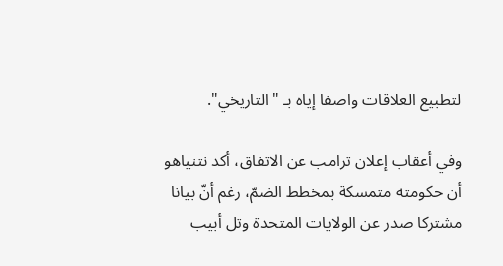لتطبيع العلاقات واصفا إياه بـ "التاريخي".

وفي أعقاب إعلان ترامب عن الاتفاق، أكد نتنياهو أن حكومته متمسكة بمخطط الضمّ، رغم أنّ بيانا مشتركا صدر عن الولايات المتحدة وتل أبيب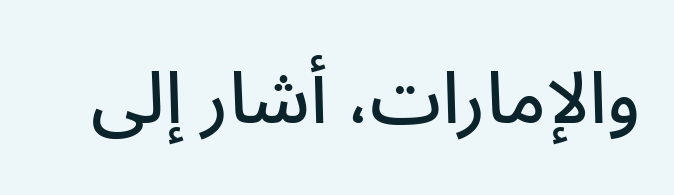والإمارات، أشار إلى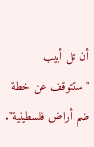أن تل أبيب "ستتوقف عن خطة ضم أراض فلسطينية".